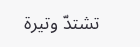تشتدّ وتيرة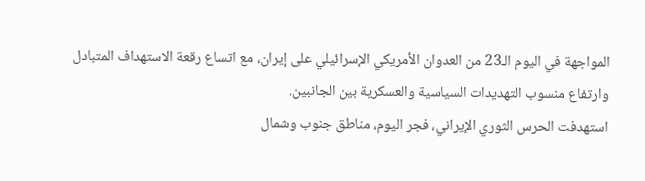المواجهة في اليوم الـ23 من العدوان الأمريكي الإسرائيلي على إيران، مع اتساع رقعة الاستهداف المتبادل وارتفاع منسوب التهديدات السياسية والعسكرية بين الجانبين.
استهدفت الحرس الثوري الإيراني، فجر اليوم، مناطق جنوب وشمال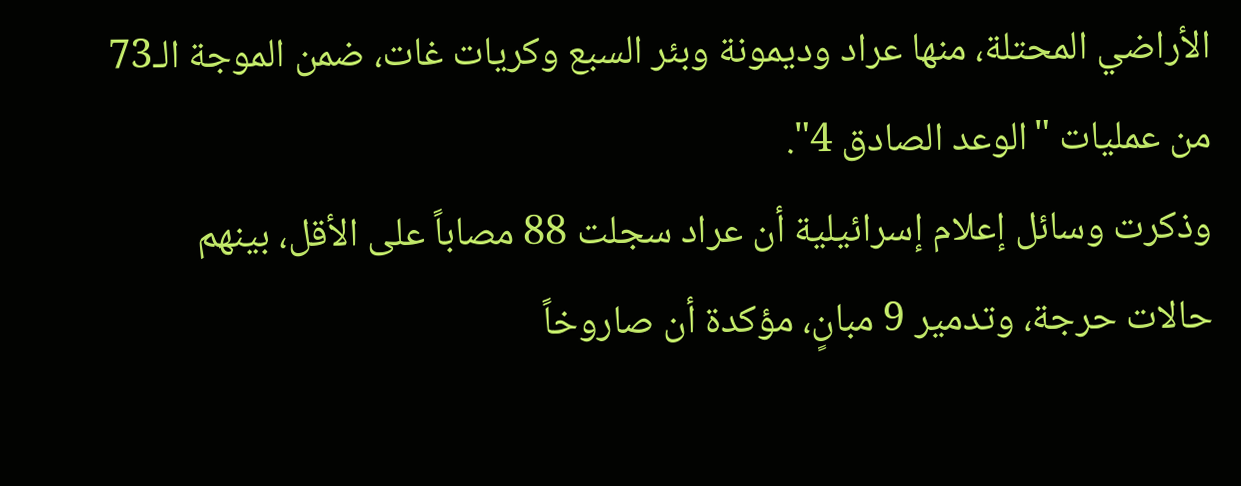الأراضي المحتلة، منها عراد وديمونة وبئر السبع وكريات غات، ضمن الموجة الـ73 من عمليات "الوعد الصادق 4".
وذكرت وسائل إعلام إسرائيلية أن عراد سجلت 88 مصاباً على الأقل، بينهم حالات حرجة، وتدمير 9 مبانٍ، مؤكدة أن صاروخاً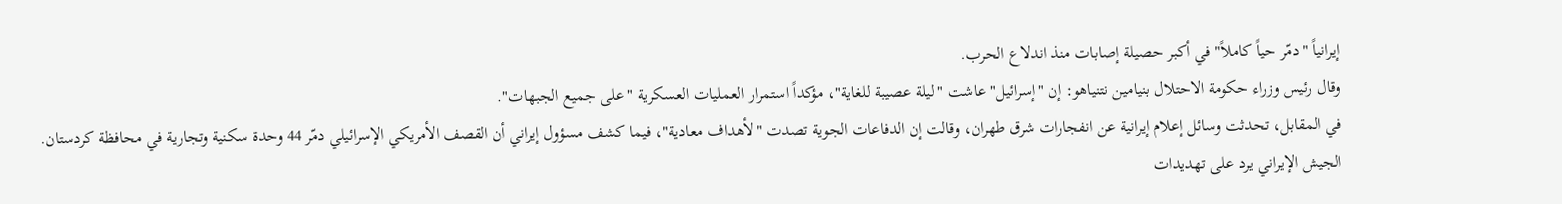إيرانياً "دمّر حياً كاملاً" في أكبر حصيلة إصابات منذ اندلاع الحرب.
وقال رئيس وزراء حكومة الاحتلال بنيامين نتنياهو: إن "إسرائيل" عاشت "ليلة عصيبة للغاية"، مؤكداً استمرار العمليات العسكرية "على جميع الجبهات".
في المقابل، تحدثت وسائل إعلام إيرانية عن انفجارات شرق طهران، وقالت إن الدفاعات الجوية تصدت "لأهداف معادية"، فيما كشف مسؤول إيراني أن القصف الأمريكي الإسرائيلي دمّر 44 وحدة سكنية وتجارية في محافظة كردستان.
الجيش الإيراني يرد على تهديدات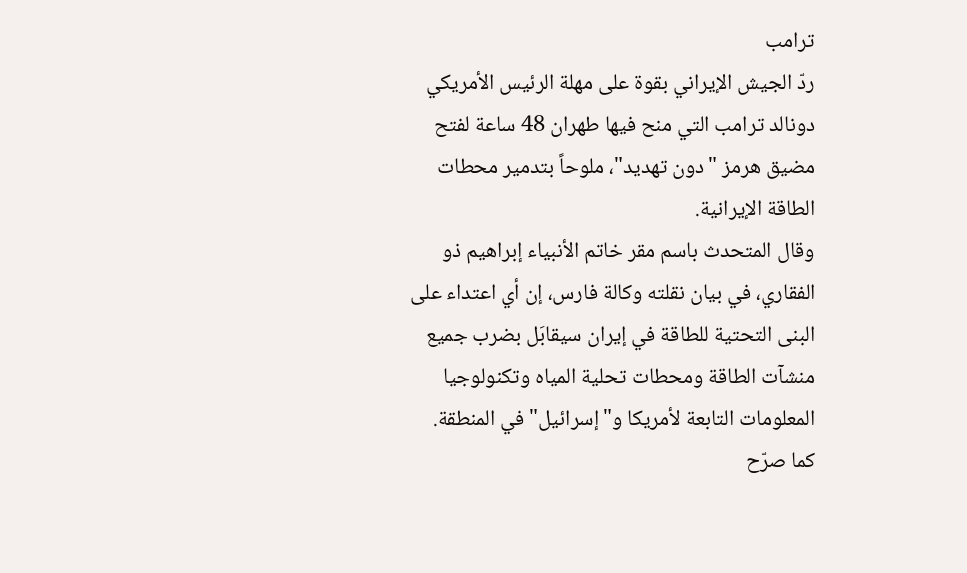ترامب
ردّ الجيش الإيراني بقوة على مهلة الرئيس الأمريكي دونالد ترامب التي منح فيها طهران 48 ساعة لفتح مضيق هرمز "دون تهديد"، ملوحاً بتدمير محطات الطاقة الإيرانية.
وقال المتحدث باسم مقر خاتم الأنبياء إبراهيم ذو الفقاري، في بيان نقلته وكالة فارس، إن أي اعتداء على البنى التحتية للطاقة في إيران سيقابَل بضرب جميع منشآت الطاقة ومحطات تحلية المياه وتكنولوجيا المعلومات التابعة لأمريكا و"إسرائيل" في المنطقة.
كما صرّح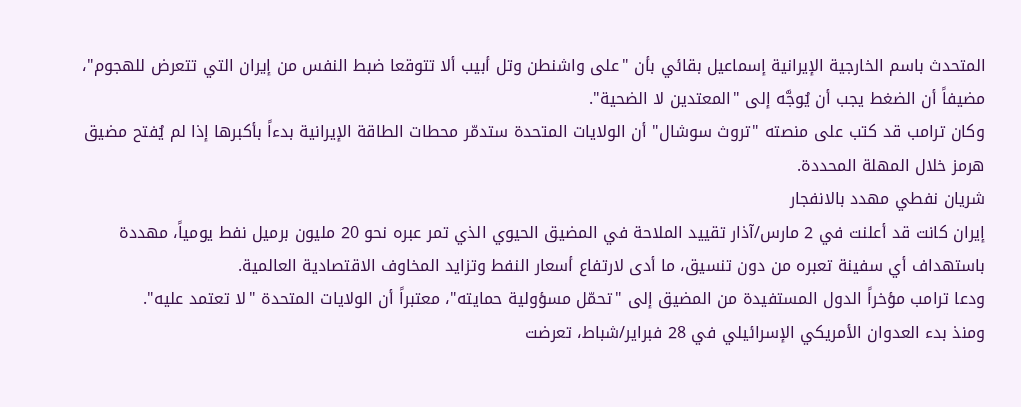المتحدث باسم الخارجية الإيرانية إسماعيل بقائي بأن "على واشنطن وتل أبيب ألا تتوقعا ضبط النفس من إيران التي تتعرض للهجوم"، مضيفاً أن الضغط يجب أن يُوجَّه إلى "المعتدين لا الضحية".
وكان ترامب قد كتب على منصته "تروث سوشال" أن الولايات المتحدة ستدمّر محطات الطاقة الإيرانية بدءاً بأكبرها إذا لم يُفتح مضيق هرمز خلال المهلة المحددة.
شريان نفطي مهدد بالانفجار
إيران كانت قد أعلنت في 2 مارس/آذار تقييد الملاحة في المضيق الحيوي الذي تمر عبره نحو 20 مليون برميل نفط يومياً، مهددة باستهداف أي سفينة تعبره من دون تنسيق، ما أدى لارتفاع أسعار النفط وتزايد المخاوف الاقتصادية العالمية.
ودعا ترامب مؤخراً الدول المستفيدة من المضيق إلى "تحمّل مسؤولية حمايته"، معتبراً أن الولايات المتحدة "لا تعتمد عليه".
ومنذ بدء العدوان الأمريكي الإسرائيلي في 28 فبراير/شباط، تعرضت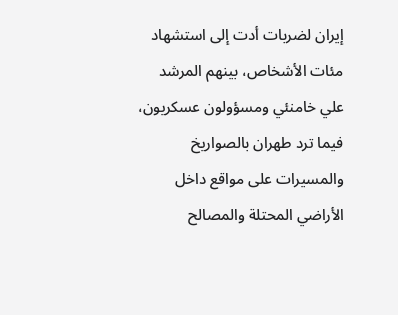إيران لضربات أدت إلى استشهاد مئات الأشخاص، بينهم المرشد علي خامنئي ومسؤولون عسكريون، فيما ترد طهران بالصواريخ والمسيرات على مواقع داخل الأراضي المحتلة والمصالح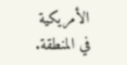الأمريكية في المنطقة.